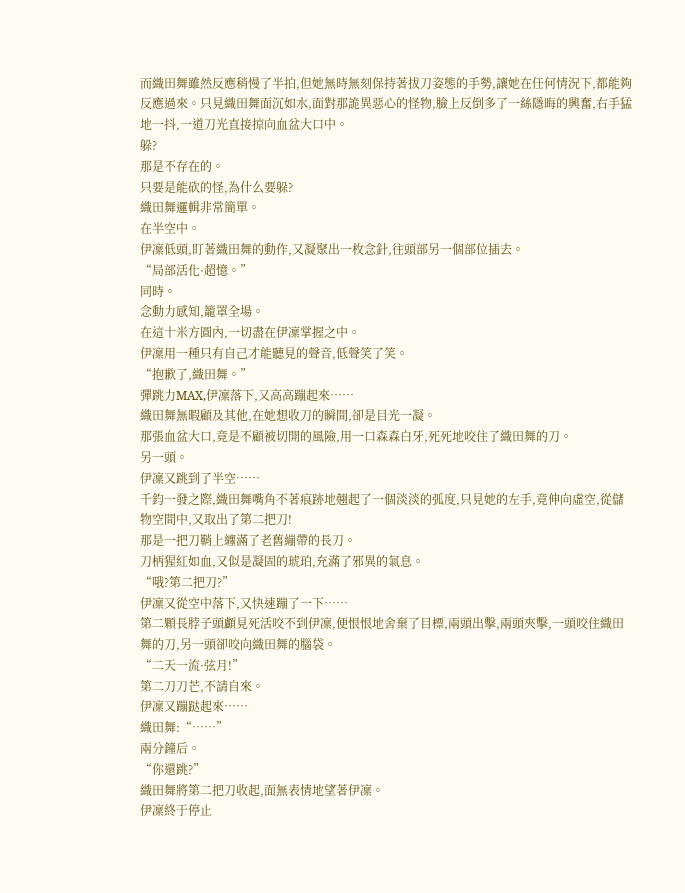而織田舞雖然反應稍慢了半拍,但她無時無刻保持著拔刀姿態的手勢,讓她在任何情況下,都能夠反應過來。只見織田舞面沉如水,面對那詭異惡心的怪物,臉上反倒多了一絲隱晦的興奮,右手猛地一抖,一道刀光直接掠向血盆大口中。
躲?
那是不存在的。
只要是能砍的怪,為什么要躲?
織田舞邏輯非常簡單。
在半空中。
伊凜低頭,盯著織田舞的動作,又凝聚出一枚念針,往頭部另一個部位插去。
“局部活化·超憶。”
同時。
念動力感知,籠罩全場。
在這十米方圓內,一切盡在伊凜掌握之中。
伊凜用一種只有自己才能聽見的聲音,低聲笑了笑。
“抱歉了,織田舞。”
彈跳力MAX,伊凜落下,又高高蹦起來……
織田舞無暇顧及其他,在她想收刀的瞬間,卻是目光一凝。
那張血盆大口,竟是不顧被切開的風險,用一口森森白牙,死死地咬住了織田舞的刀。
另一頭。
伊凜又跳到了半空……
千鈞一發之際,織田舞嘴角不著痕跡地翹起了一個淡淡的弧度,只見她的左手,竟伸向虛空,從儲物空間中,又取出了第二把刀!
那是一把刀鞘上纏滿了老舊繃帶的長刀。
刀柄猩紅如血,又似是凝固的琥珀,充滿了邪異的氣息。
“哦?第二把刀?”
伊凜又從空中落下,又快速蹦了一下……
第二顆長脖子頭顱見死活咬不到伊凜,便恨恨地舍棄了目標,兩頭出擊,兩頭夾擊,一頭咬住織田舞的刀,另一頭卻咬向織田舞的腦袋。
“二天一流·弦月!”
第二刀刀芒,不請自來。
伊凜又蹦跶起來……
織田舞:“……”
兩分鐘后。
“你還跳?”
織田舞將第二把刀收起,面無表情地望著伊凜。
伊凜終于停止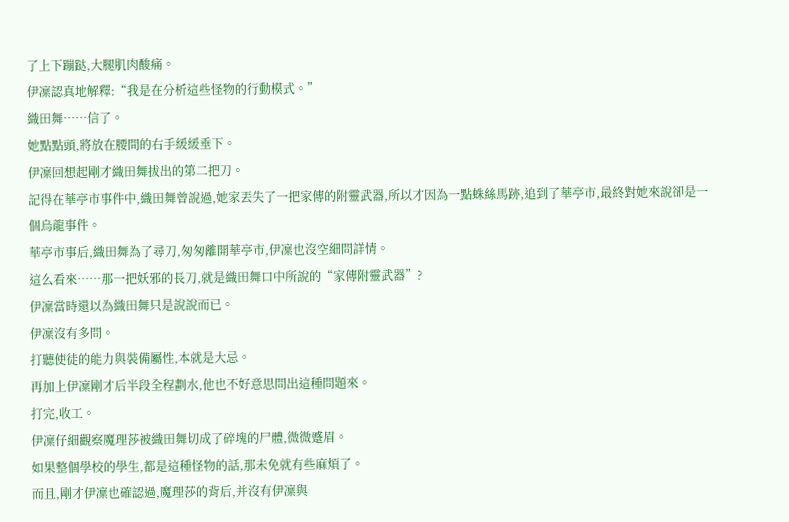了上下蹦跶,大腿肌肉酸痛。
伊凜認真地解釋:“我是在分析這些怪物的行動模式。”
織田舞……信了。
她點點頭,將放在腰間的右手緩緩垂下。
伊凜回想起剛才織田舞拔出的第二把刀。
記得在華亭市事件中,織田舞曾說過,她家丟失了一把家傳的附靈武器,所以才因為一點蛛絲馬跡,追到了華亭市,最終對她來說卻是一個烏龍事件。
華亭市事后,織田舞為了尋刀,匆匆離開華亭市,伊凜也沒空細問詳情。
這么看來……那一把妖邪的長刀,就是織田舞口中所說的“家傳附靈武器”?
伊凜當時還以為織田舞只是說說而已。
伊凜沒有多問。
打聽使徒的能力與裝備屬性,本就是大忌。
再加上伊凜剛才后半段全程劃水,他也不好意思問出這種問題來。
打完,收工。
伊凜仔細觀察魔理莎被織田舞切成了碎塊的尸體,微微蹙眉。
如果整個學校的學生,都是這種怪物的話,那未免就有些麻煩了。
而且,剛才伊凜也確認過,魔理莎的背后,并沒有伊凜與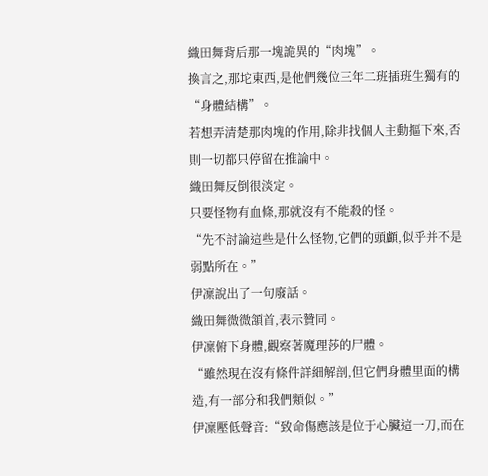織田舞背后那一塊詭異的“肉塊”。
換言之,那坨東西,是他們幾位三年二班插班生獨有的“身體結構”。
若想弄清楚那肉塊的作用,除非找個人主動摳下來,否則一切都只停留在推論中。
織田舞反倒很淡定。
只要怪物有血條,那就沒有不能殺的怪。
“先不討論這些是什么怪物,它們的頭顱,似乎并不是弱點所在。”
伊凜說出了一句廢話。
織田舞微微頷首,表示贊同。
伊凜俯下身體,觀察著魔理莎的尸體。
“雖然現在沒有條件詳細解剖,但它們身體里面的構造,有一部分和我們類似。”
伊凜壓低聲音:“致命傷應該是位于心臟這一刀,而在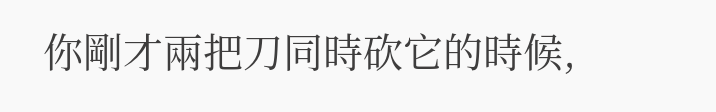你剛才兩把刀同時砍它的時候,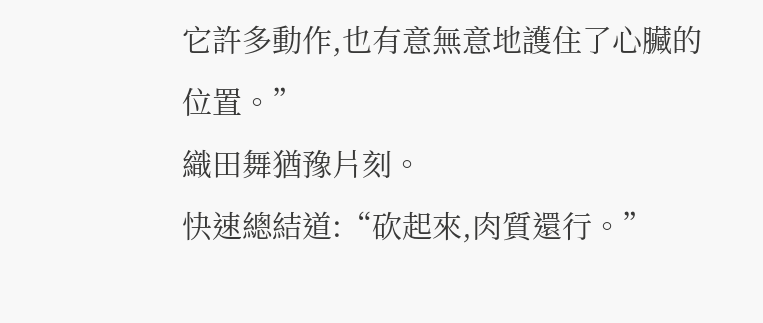它許多動作,也有意無意地護住了心臟的位置。”
織田舞猶豫片刻。
快速總結道:“砍起來,肉質還行。”